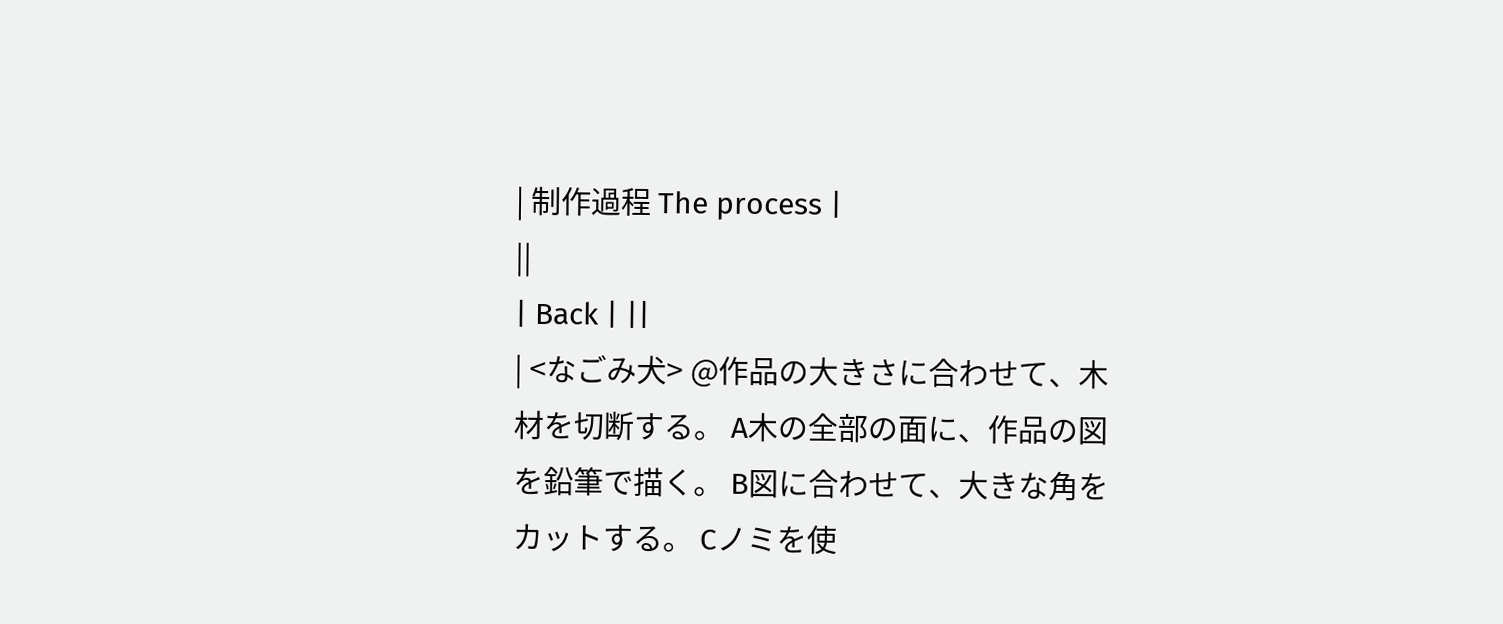| 制作過程 The process |
||
| Back | ||
| <なごみ犬> @作品の大きさに合わせて、木材を切断する。 A木の全部の面に、作品の図を鉛筆で描く。 B図に合わせて、大きな角をカットする。 Cノミを使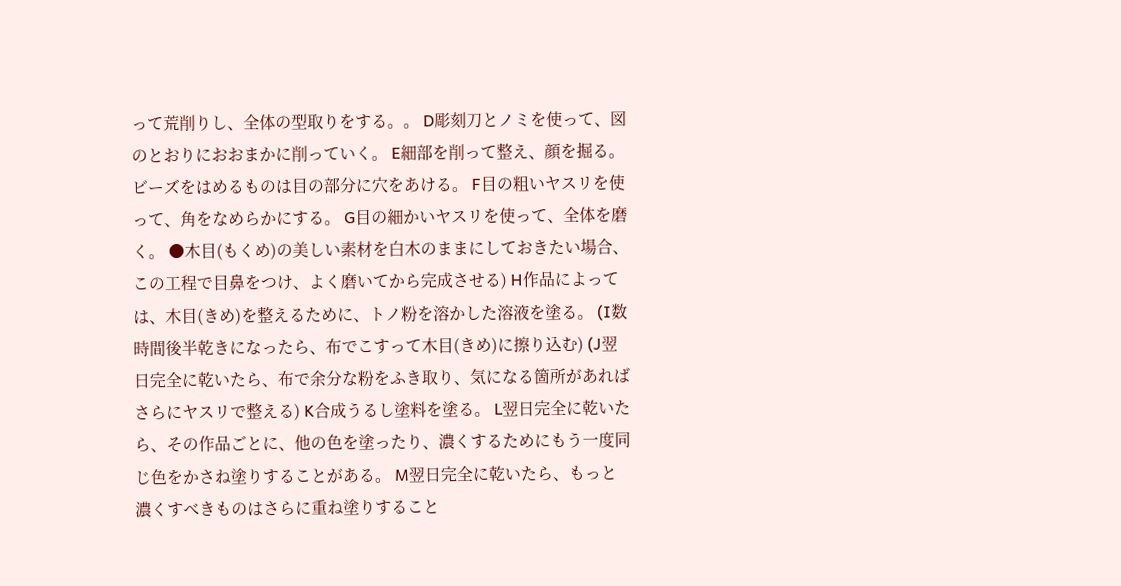って荒削りし、全体の型取りをする。。 D彫刻刀とノミを使って、図のとおりにおおまかに削っていく。 E細部を削って整え、顔を掘る。ビーズをはめるものは目の部分に穴をあける。 F目の粗いヤスリを使って、角をなめらかにする。 G目の細かいヤスリを使って、全体を磨く。 ●木目(もくめ)の美しい素材を白木のままにしておきたい場合、この工程で目鼻をつけ、よく磨いてから完成させる) H作品によっては、木目(きめ)を整えるために、トノ粉を溶かした溶液を塗る。 (I数時間後半乾きになったら、布でこすって木目(きめ)に擦り込む) (J翌日完全に乾いたら、布で余分な粉をふき取り、気になる箇所があればさらにヤスリで整える) K合成うるし塗料を塗る。 L翌日完全に乾いたら、その作品ごとに、他の色を塗ったり、濃くするためにもう一度同じ色をかさね塗りすることがある。 M翌日完全に乾いたら、もっと濃くすべきものはさらに重ね塗りすること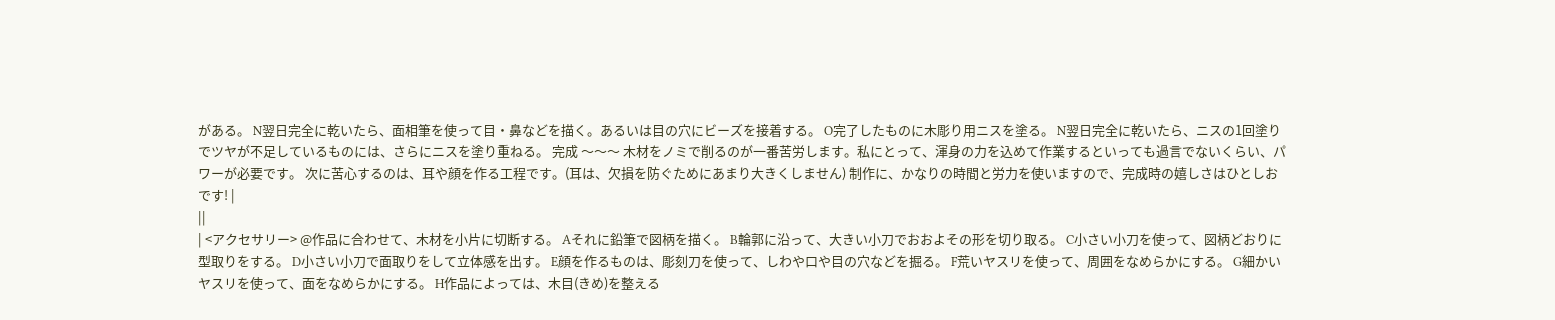がある。 N翌日完全に乾いたら、面相筆を使って目・鼻などを描く。あるいは目の穴にビーズを接着する。 O完了したものに木彫り用ニスを塗る。 N翌日完全に乾いたら、ニスの1回塗りでツヤが不足しているものには、さらにニスを塗り重ねる。 完成 〜〜〜 木材をノミで削るのが一番苦労します。私にとって、渾身の力を込めて作業するといっても過言でないくらい、パワーが必要です。 次に苦心するのは、耳や顔を作る工程です。(耳は、欠損を防ぐためにあまり大きくしません) 制作に、かなりの時間と労力を使いますので、完成時の嬉しさはひとしおです! |
||
| <アクセサリー> @作品に合わせて、木材を小片に切断する。 Aそれに鉛筆で図柄を描く。 B輪郭に沿って、大きい小刀でおおよその形を切り取る。 C小さい小刀を使って、図柄どおりに型取りをする。 D小さい小刀で面取りをして立体感を出す。 E顔を作るものは、彫刻刀を使って、しわや口や目の穴などを掘る。 F荒いヤスリを使って、周囲をなめらかにする。 G細かいヤスリを使って、面をなめらかにする。 H作品によっては、木目(きめ)を整える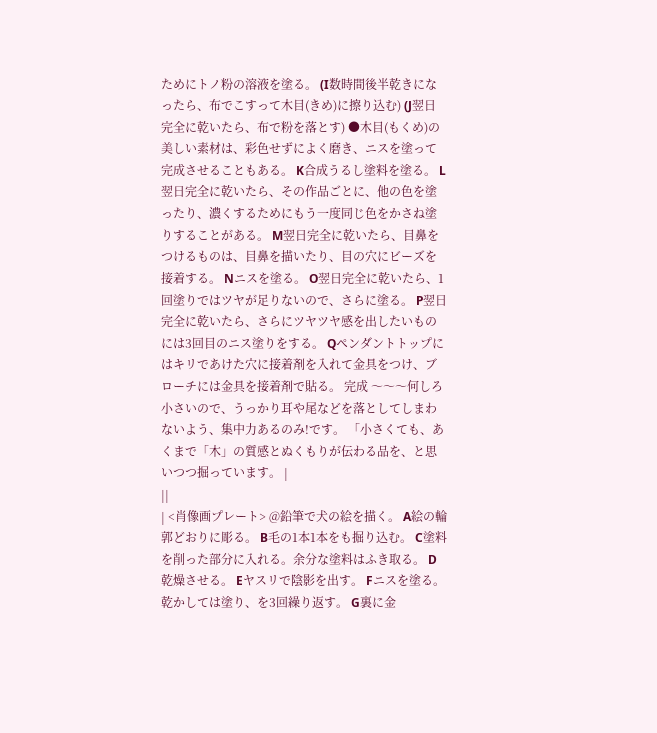ためにトノ粉の溶液を塗る。 (I数時間後半乾きになったら、布でこすって木目(きめ)に擦り込む) (J翌日完全に乾いたら、布で粉を落とす) ●木目(もくめ)の美しい素材は、彩色せずによく磨き、ニスを塗って完成させることもある。 K合成うるし塗料を塗る。 L翌日完全に乾いたら、その作品ごとに、他の色を塗ったり、濃くするためにもう一度同じ色をかさね塗りすることがある。 M翌日完全に乾いたら、目鼻をつけるものは、目鼻を描いたり、目の穴にビーズを接着する。 Nニスを塗る。 O翌日完全に乾いたら、1回塗りではツヤが足りないので、さらに塗る。 P翌日完全に乾いたら、さらにツヤツヤ感を出したいものには3回目のニス塗りをする。 Qペンダントトップにはキリであけた穴に接着剤を入れて金具をつけ、ブローチには金具を接着剤で貼る。 完成 〜〜〜何しろ小さいので、うっかり耳や尾などを落としてしまわないよう、集中力あるのみ!です。 「小さくても、あくまで「木」の質感とぬくもりが伝わる品を、と思いつつ掘っています。 |
||
| <肖像画プレート> @鉛筆で犬の絵を描く。 A絵の輪郭どおりに彫る。 B毛の1本1本をも掘り込む。 C塗料を削った部分に入れる。余分な塗料はふき取る。 D乾燥させる。 Eヤスリで陰影を出す。 Fニスを塗る。乾かしては塗り、を3回繰り返す。 G裏に金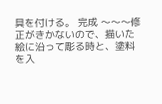具を付ける。 完成 〜〜〜修正がきかないので、描いた絵に沿って彫る時と、塗料を入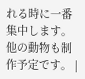れる時に一番集中します。 他の動物も制作予定です。 |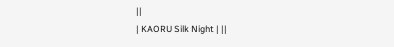||
| KAORU Silk Night | ||